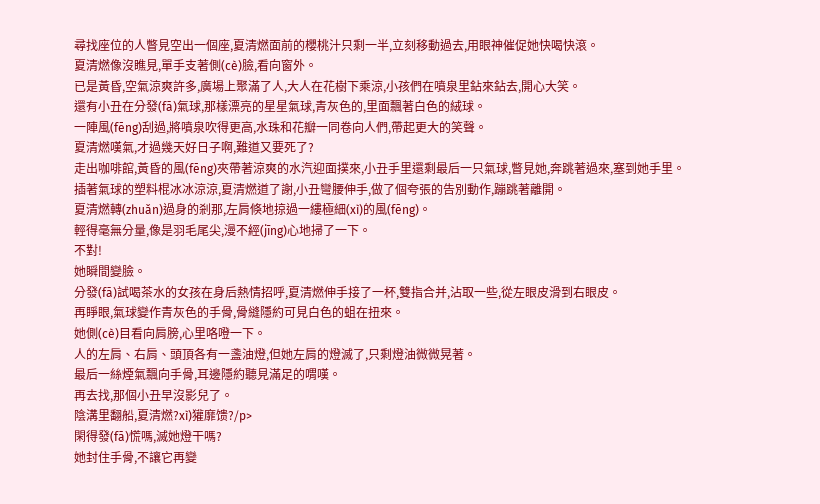尋找座位的人瞥見空出一個座,夏清燃面前的櫻桃汁只剩一半,立刻移動過去,用眼神催促她快喝快滾。
夏清燃像沒瞧見,單手支著側(cè)臉,看向窗外。
已是黃昏,空氣涼爽許多,廣場上聚滿了人,大人在花樹下乘涼,小孩們在噴泉里鉆來鉆去,開心大笑。
還有小丑在分發(fā)氣球,那樣漂亮的星星氣球,青灰色的,里面飄著白色的絨球。
一陣風(fēng)刮過,將噴泉吹得更高,水珠和花瓣一同卷向人們,帶起更大的笑聲。
夏清燃嘆氣,才過幾天好日子啊,難道又要死了?
走出咖啡館,黃昏的風(fēng)夾帶著涼爽的水汽迎面撲來,小丑手里還剩最后一只氣球,瞥見她,奔跳著過來,塞到她手里。
插著氣球的塑料棍冰冰涼涼,夏清燃道了謝,小丑彎腰伸手,做了個夸張的告別動作,蹦跳著離開。
夏清燃轉(zhuǎn)過身的剎那,左肩倏地掠過一縷極細(xì)的風(fēng)。
輕得毫無分量,像是羽毛尾尖,漫不經(jīng)心地掃了一下。
不對!
她瞬間變臉。
分發(fā)試喝茶水的女孩在身后熱情招呼,夏清燃伸手接了一杯,雙指合并,沾取一些,從左眼皮滑到右眼皮。
再睜眼,氣球變作青灰色的手骨,骨縫隱約可見白色的蛆在扭來。
她側(cè)目看向肩膀,心里咯噔一下。
人的左肩、右肩、頭頂各有一盞油燈,但她左肩的燈滅了,只剩燈油微微晃著。
最后一絲煙氣飄向手骨,耳邊隱約聽見滿足的喟嘆。
再去找,那個小丑早沒影兒了。
陰溝里翻船,夏清燃?xì)獾靡馈?/p>
閑得發(fā)慌嗎,滅她燈干嗎?
她封住手骨,不讓它再變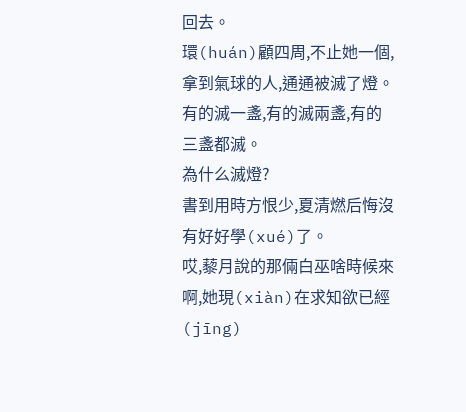回去。
環(huán)顧四周,不止她一個,拿到氣球的人,通通被滅了燈。
有的滅一盞,有的滅兩盞,有的三盞都滅。
為什么滅燈?
書到用時方恨少,夏清燃后悔沒有好好學(xué)了。
哎,藜月說的那倆白巫啥時候來啊,她現(xiàn)在求知欲已經(jīng)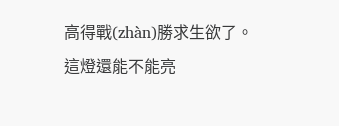高得戰(zhàn)勝求生欲了。
這燈還能不能亮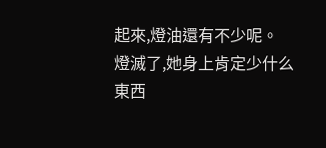起來,燈油還有不少呢。
燈滅了,她身上肯定少什么東西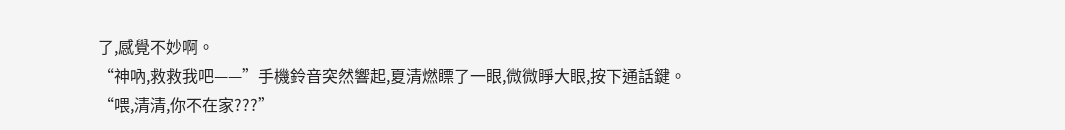了,感覺不妙啊。
“神吶,救救我吧——”手機鈴音突然響起,夏清燃瞟了一眼,微微睜大眼,按下通話鍵。
“喂,清清,你不在家???”